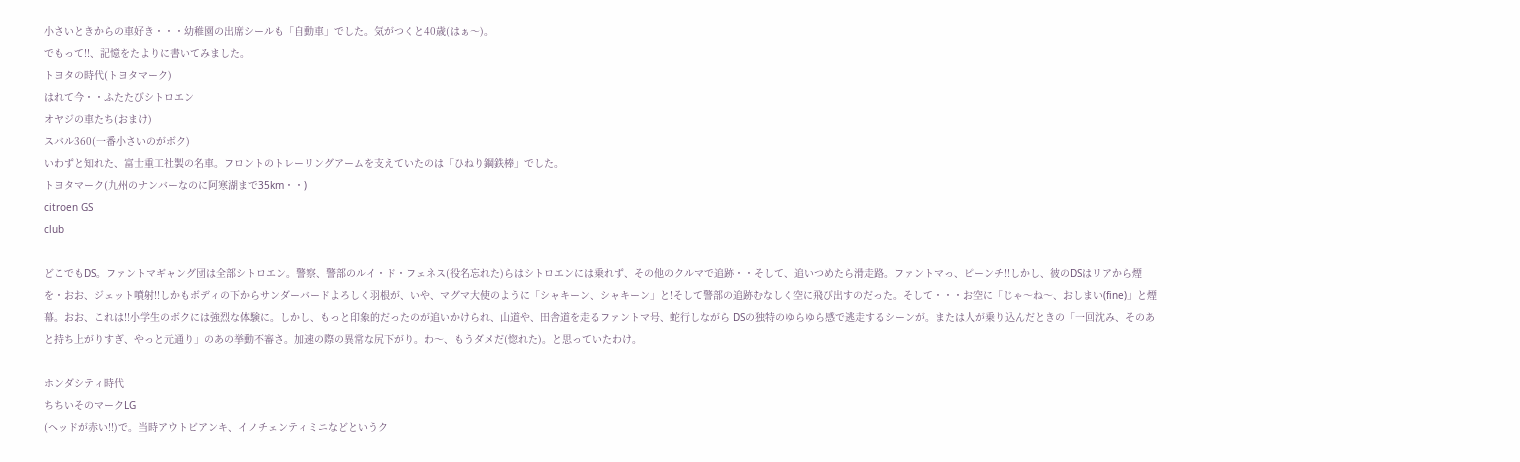小さいときからの車好き・・・幼稚園の出席シールも「自動車」でした。気がつくと40歳(はぁ〜)。
でもって!!、記憶をたよりに書いてみました。
トヨタの時代(トヨタマーク)
はれて今・・ふたたびシトロエン
オヤジの車たち(おまけ)
スバル360(一番小さいのがボク)
いわずと知れた、富士重工社製の名車。フロントのトレーリングアームを支えていたのは「ひねり鋼鉄棒」でした。
トヨタマーク(九州のナンバーなのに阿寒湖まで35km・・)
citroen GS
club

どこでもDS。ファントマギャング団は全部シトロエン。警察、警部のルイ・ド・フェネス(役名忘れた)らはシトロエンには乗れず、その他のクルマで追跡・・そして、追いつめたら滑走路。ファントマっ、ピーンチ!!しかし、彼のDSはリアから煙を・おお、ジェット噴射!!しかもボディの下からサンダーバードよろしく羽根が、いや、マグマ大使のように「シャキーン、シャキーン」と!そして警部の追跡むなしく空に飛び出すのだった。そして・・・お空に「じゃ〜ね〜、おしまい(fine)」と煙幕。おお、これは!!小学生のボクには強烈な体験に。しかし、もっと印象的だったのが追いかけられ、山道や、田舎道を走るファントマ号、蛇行しながら DSの独特のゆらゆら感で逃走するシーンが。または人が乗り込んだときの「一回沈み、そのあと持ち上がりすぎ、やっと元通り」のあの挙動不審さ。加速の際の異常な尻下がり。わ〜、もうダメだ(惚れた)。と思っていたわけ。

ホンダシティ時代
ちちいそのマークLG
(ヘッドが赤い!!)で。当時アウトビアンキ、イノチェンティミニなどというク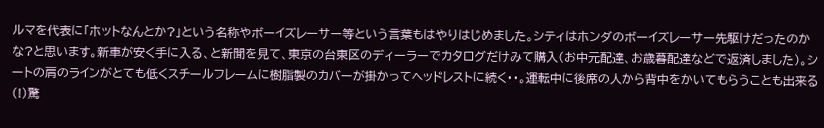ルマを代表に「ホットなんとか?」という名称やボーイズレーサー等という言葉もはやりはじめました。シティはホンダのボーイズレーサー先駆けだったのかな?と思います。新車が安く手に入る、と新聞を見て、東京の台東区のディーラーでカタログだけみて購入(お中元配達、お歳暮配達などで返済しました)。シートの肩のラインがとても低くスチールフレームに樹脂製のカバーが掛かってヘッドレストに続く・・。運転中に後席の人から背中をかいてもらうことも出来る(!)驚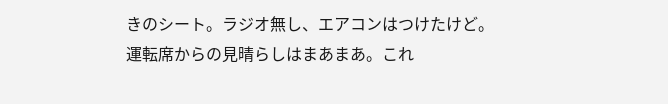きのシート。ラジオ無し、エアコンはつけたけど。運転席からの見晴らしはまあまあ。これ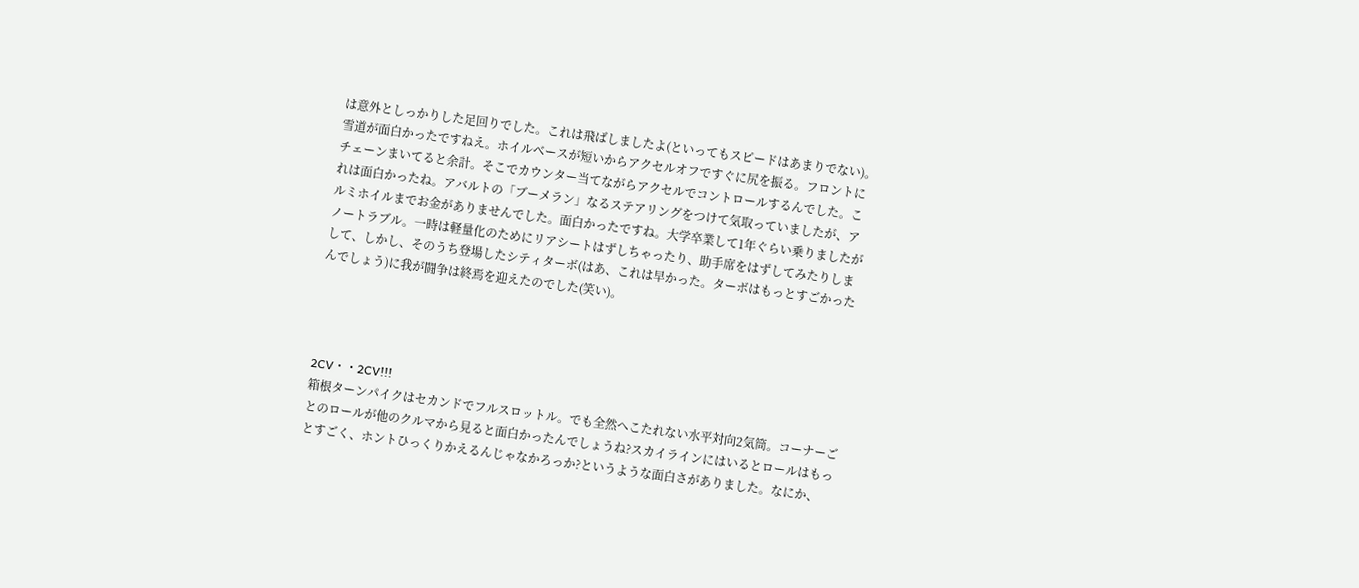は意外としっかりした足回りでした。これは飛ばしましたよ(といってもスピードはあまりでない)。雪道が面白かったですねえ。ホイルベースが短いからアクセルオフですぐに尻を振る。フロントにチェーンまいてると余計。そこでカウンター当てながらアクセルでコントロールするんでした。これは面白かったね。アバルトの「ブーメラン」なるステアリングをつけて気取っていましたが、アルミホイルまでお金がありませんでした。面白かったですね。大学卒業して1年ぐらい乗りましたがノートラブル。一時は軽量化のためにリアシートはずしちゃったり、助手席をはずしてみたりしまして、しかし、そのうち登場したシティターボ(はあ、これは早かった。ターボはもっとすごかったんでしょう)に我が闘争は終焉を迎えたのでした(笑い)。




2CV・・2CV!!!
箱根ターンパイクはセカンドでフルスロットル。でも全然へこたれない水平対向2気筒。コーナーごとのロールが他のクルマから見ると面白かったんでしょうね?スカイラインにはいるとロールはもっとすごく、ホントひっくりかえるんじゃなかろっか?というような面白さがありました。なにか、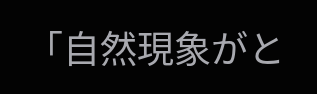「自然現象がと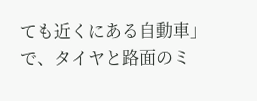ても近くにある自動車」で、タイヤと路面のミ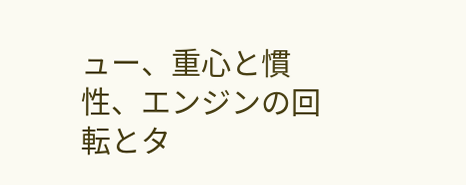ュー、重心と慣性、エンジンの回転とタ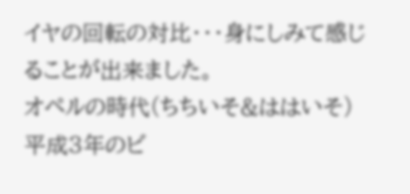イヤの回転の対比・・・身にしみて感じることが出来ました。
オペルの時代(ちちいそ&ははいそ)
平成3年のビ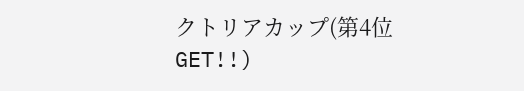クトリアカップ(第4位GET!!)